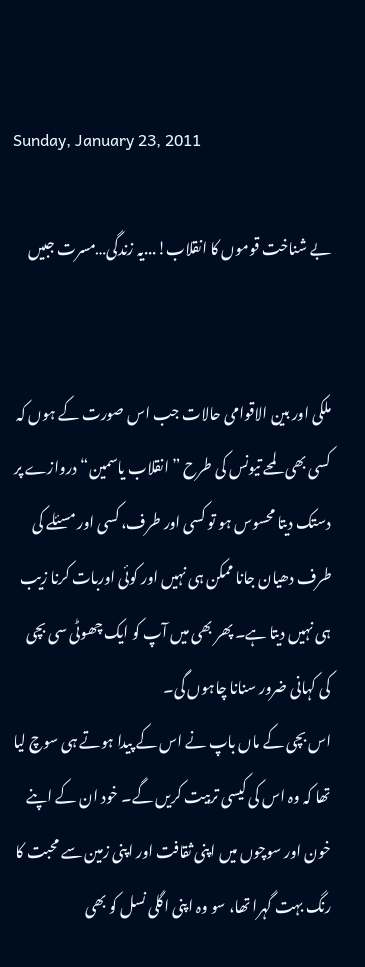Sunday, January 23, 2011

بے شناخت قوموں کا انقلاب!...یہ زندگی…مسرت جبیں


ملکی اور بین الاقوامی حالات جب اس صورت کے ہوں کہ کسی بھی لمحے تیونس کی طرح ”انقلاب یاسمین“ دروازے پر دستک دیتا محسوس ہو تو کسی اور طرف، کسی اور مسئلے کی طرف دھیان جانا ممکن ہی نہیں اور کوئی اوربات کرنا زیب ہی نہیں دیتا ہے۔ پھر بھی میں آپ کو ایک چھوٹی سی بچی کی کہانی ضرور سنانا چاہوں گی۔
اس بچی کے ماں باپ نے اس کے پیدا ہوتے ہی سوچ لیا تھا کہ وہ اس کی کیسی تربیت کریں گے۔ خود ان کے اپنے خون اور سوچوں میں اپنی ثقافت اور اپنی زمین سے محبت کا رنگ بہت گہرا تھا، سو وہ اپنی اگلی نسل کو بھی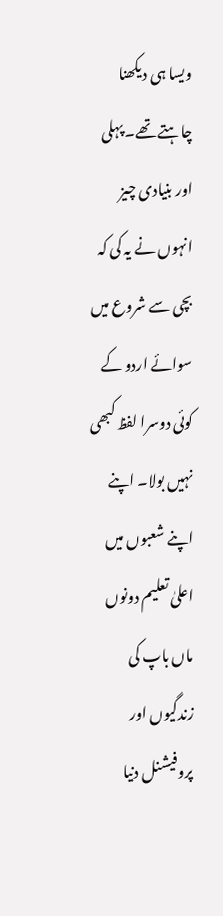ویسا ہی دیکھنا چاہتے تھے۔ پہلی اور بنیادی چیز انہوں نے یہ کی کہ بچی سے شروع میں سوائے اردو کے کوئی دوسرا لفظ کبھی نہیں بولا۔ اپنے اپنے شعبوں میں اعلیٰ تعلیم دونوں ماں باپ کی زندگیوں اور پروفیشنل دنیا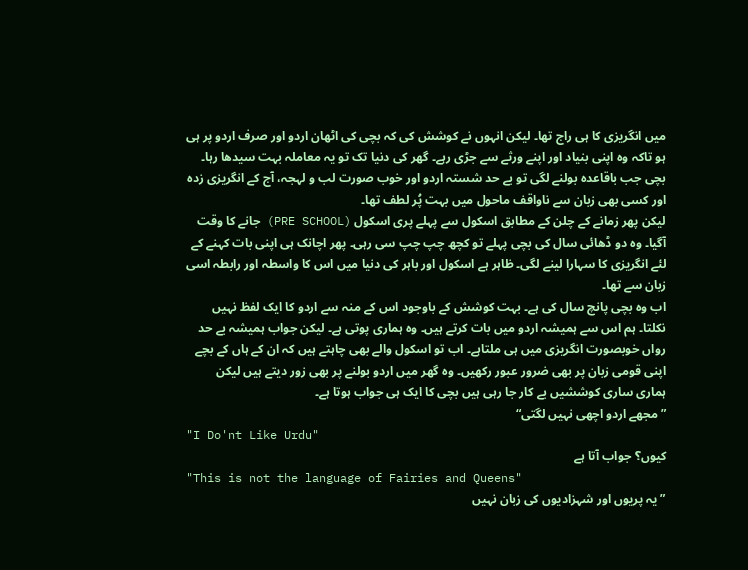میں انگریزی کا ہی راج تھا۔ لیکن انہوں نے کوشش کی کہ بچی کی اٹھان اردو اور صرف اردو پر ہی ہو تاکہ وہ اپنی بنیاد اور اپنے ورثے سے جڑی رہے۔ گھر کی دنیا تک تو یہ معاملہ بہت سیدھا رہا۔ بچی جب باقاعدہ بولنے لگی تو بے حد شستہ اردو اور خوب صورت لب و لہجہ، آج کے انگریزی زدہ اور کسی بھی زبان سے ناواقف ماحول میں بہت پُر لطف تھا۔
لیکن پھر زمانے کے چلن کے مطابق اسکول سے پہلے پری اسکول (PRE SCHOOL) جانے کا وقت آگیا۔ وہ دو ڈھائی سال کی بچی پہلے تو کچھ چپ چپ سی رہی۔ پھر اچانک ہی اپنی بات کہنے کے لئے انگریزی کا سہارا لینے لگی۔ ظاہر ہے اسکول اور باہر کی دنیا میں اس کا واسطہ اور رابطہ اسی زبان سے تھا۔
اب وہ بچی پانچ سال کی ہے۔ بہت کوشش کے باوجود اس کے منہ سے اردو کا ایک لفظ نہیں نکلتا۔ ہم اس سے ہمیشہ اردو میں بات کرتے ہیں۔ وہ ہماری پوتی ہے۔ لیکن جواب ہمیشہ بے حد رواں خوبصورت انگریزی میں ہی ملتاہے۔ اب تو اسکول والے بھی چاہتے ہیں کہ ان کے ہاں کے بچے اپنی قومی زبان پر بھی ضرور عبور رکھیں۔ وہ گھر میں اردو بولنے پر بھی زور دیتے ہیں لیکن ہماری ساری کوششیں بے کار جا رہی ہیں بچی کا ایک ہی جواب ہوتا ہے۔
”مجھے اردو اچھی نہیں لگتی“
"I Do'nt Like Urdu"
کیوں؟ جواب آتا ہے
"This is not the language of Fairies and Queens"
”یہ پریوں اور شہزادیوں کی زبان نہیں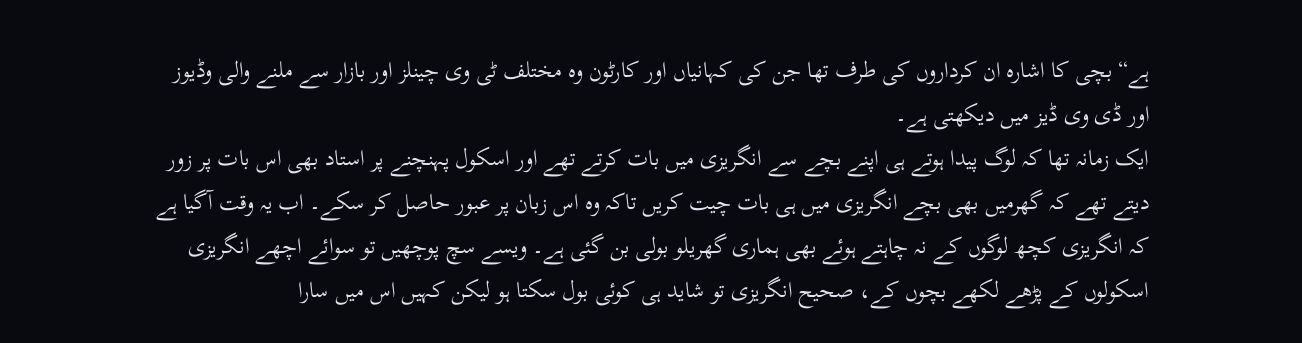ہے“ بچی کا اشارہ ان کرداروں کی طرف تھا جن کی کہانیاں اور کارٹون وہ مختلف ٹی وی چینلز اور بازار سے ملنے والی وڈیوز اور ڈی وی ڈیز میں دیکھتی ہے۔
ایک زمانہ تھا کہ لوگ پیدا ہوتے ہی اپنے بچے سے انگریزی میں بات کرتے تھے اور اسکول پہنچنے پر استاد بھی اس بات پر زور دیتے تھے کہ گھرمیں بھی بچے انگریزی میں ہی بات چیت کریں تاکہ وہ اس زبان پر عبور حاصل کر سکے۔ اب یہ وقت آگیا ہے کہ انگریزی کچھ لوگوں کے نہ چاہتے ہوئے بھی ہماری گھریلو بولی بن گئی ہے۔ ویسے سچ پوچھیں تو سوائے اچھے انگریزی اسکولوں کے پڑھے لکھے بچوں کے، صحیح انگریزی تو شاید ہی کوئی بول سکتا ہو لیکن کہیں اس میں سارا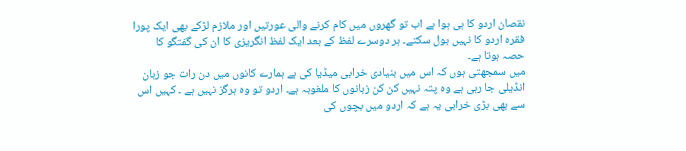نقصان اردو کا ہی ہوا ہے اب تو گھروں میں کام کرنے والی عورتیں اور ملازم لڑکے بھی ایک پورا فقرہ اردو کا نہیں بول سکتے۔ ہر دوسرے لفظ کے بعد ایک لفظ انگریزی کا ان کی گفتگو کا حصہ ہوتا ہے۔
میں سمجھتی ہوں کہ اس میں بنیادی خرابی میڈیا کی ہے ہمارے کانوں میں دن رات جو زبان انڈیلی جا رہی ہے وہ پتہ نہیں کن کن زبانوں کا ملغوبہ ہے۔ اردو تو وہ ہرگز نہیں ہے ۔ کہیں اس سے بھی بڑی خرابی یہ ہے کہ اردو میں بچوں کی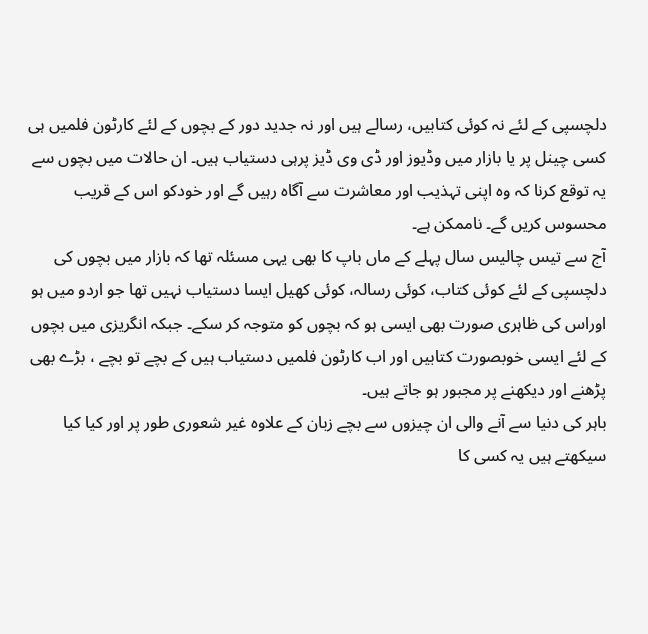دلچسپی کے لئے نہ کوئی کتابیں، رسالے ہیں اور نہ جدید دور کے بچوں کے لئے کارٹون فلمیں ہی کسی چینل پر یا بازار میں وڈیوز اور ڈی وی ڈیز پرہی دستیاب ہیں۔ ان حالات میں بچوں سے یہ توقع کرنا کہ وہ اپنی تہذیب اور معاشرت سے آگاہ رہیں گے اور خودکو اس کے قریب محسوس کریں گے۔ ناممکن ہے۔
آج سے تیس چالیس سال پہلے کے ماں باپ کا بھی یہی مسئلہ تھا کہ بازار میں بچوں کی دلچسپی کے لئے کوئی کتاب، کوئی رسالہ، کوئی کھیل ایسا دستیاب نہیں تھا جو اردو میں ہو اوراس کی ظاہری صورت بھی ایسی ہو کہ بچوں کو متوجہ کر سکے۔ جبکہ انگریزی میں بچوں کے لئے ایسی خوبصورت کتابیں اور اب کارٹون فلمیں دستیاب ہیں کے بچے تو بچے ، بڑے بھی پڑھنے اور دیکھنے پر مجبور ہو جاتے ہیں۔
باہر کی دنیا سے آنے والی ان چیزوں سے بچے زبان کے علاوہ غیر شعوری طور پر اور کیا کیا سیکھتے ہیں یہ کسی کا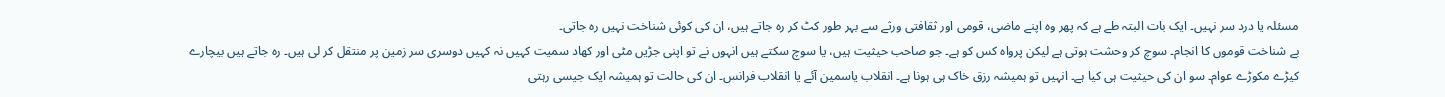مسئلہ یا درد سر نہیں۔ ایک بات البتہ طے ہے کہ پھر وہ اپنے ماضی، قومی اور ثقافتی ورثے سے بہر طور کٹ کر رہ جاتے ہیں، ان کی کوئی شناخت نہیں رہ جاتی۔
بے شناخت قوموں کا انجام۔ سوچ کر وحشت ہوتی ہے لیکن پرواہ کس کو ہے۔ جو صاحب حیثیت ہیں، یا سوچ سکتے ہیں انہوں نے تو اپنی جڑیں مٹی اور کھاد سمیت کہیں نہ کہیں دوسری سر زمین پر منتقل کر لی ہیں۔ رہ جاتے ہیں بیچارے کیڑے مکوڑے عوام۔ سو ان کی حیثیت ہی کیا ہے۔ انہیں تو ہمیشہ رزق خاک ہی ہونا ہے۔ انقلاب یاسمین آئے یا انقلاب فرانس۔ ان کی حالت تو ہمیشہ ایک جیسی رہتی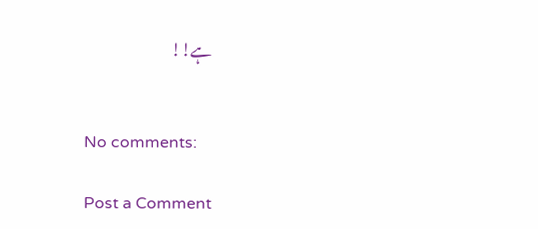ہے!!


No comments:

Post a Comment